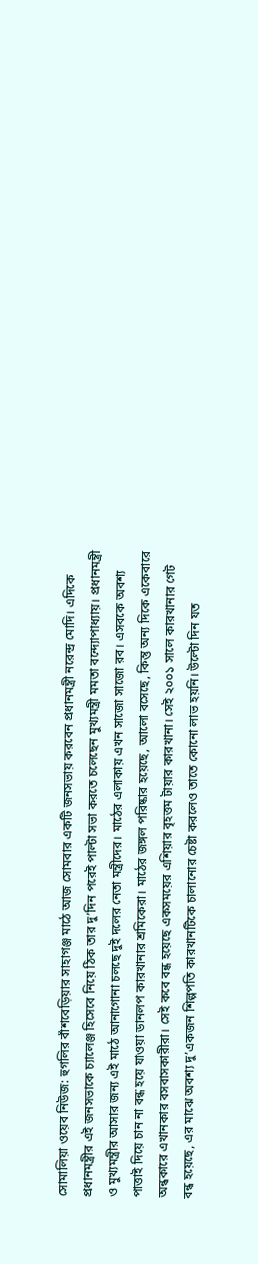সোমালিয়া ওয়েব নিউজ: হুগলির বাঁশবেড়িয়ার সাহাগঞ্জ মাঠে আজ সোমবার একটি জনসভায় করবেন প্রধানমন্ত্রী নরেন্দ্র মোদি। এদিকে প্রধানমন্ত্রীর এই জনসভাকে চ্যালেঞ্জ হিসেবে নিয়ে ঠিক তার দু’দিন পরেই পাল্টা সভা করতে চলেছেন মুখ্যমন্ত্রী মমতা বন্দ্যোপাধ্যায়। প্রধানমন্ত্রী ও মুখ্যমন্ত্রীর আসার জন্য এই মাঠে আনাগোনা চলছে দুই দলের নেতা মন্ত্রীদের। মাঠের এলাকায় এখন সাজো সাজো রব। এসবকে অবশ্য পাত্তাই দিয়ে চান না বন্ধ হয়ে যাওয়া ডানলপ কারখানার শ্রমিকেরা। মাঠের জঙ্গল পরিষ্কার হয়েছে, আলো বসেছে, কিন্তু অন্য দিকে একেবারে অন্ধকারে এখানকার বসবাসকারীরা। সেই কবে বন্ধ হয়েছে একসময়ের এশিয়ার বৃহত্তম টায়ার কারখানা। সেই ২০০১ সালে কারখানার গেট বন্ধ হয়েছে, এর মাঝে অবশ্য দু’একজন শিল্পপতি কারখানটিকে চালানোর চেষ্টা করলেও তাতে কোনো লাভ হয়নি। উল্টো দিন যত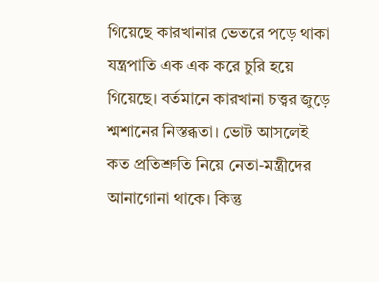গিয়েছে কারখানার ভেতরে পড়ে থাকা যন্ত্রপাতি এক এক করে চুরি হয়ে গিয়েছে। বর্তমানে কারখানা চত্ত্বর জুড়ে শ্মশানের নিস্তব্ধতা। ভোট আসলেই কত প্রতিশ্রুতি নিয়ে নেতা-মন্ত্রীদের আনাগোনা থাকে। কিন্তু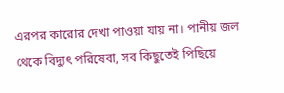এরপর কারোর দেখা পাওয়া যায় না। পানীয় জল থেকে বিদ্যুৎ পরিষেবা, সব কিছুতেই পিছিয়ে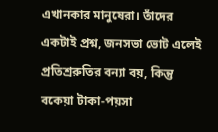এখানকার মানুষেরা। তাঁদের একটাই প্রশ্ন, জনসভা ভোট এলেই প্রতিশ্ররুতির বন্যা বয়, কিন্তু বকেয়া টাকা-পয়সা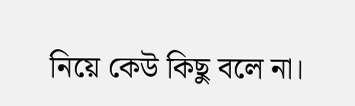নিয়ে কেউ কিছু বলে না।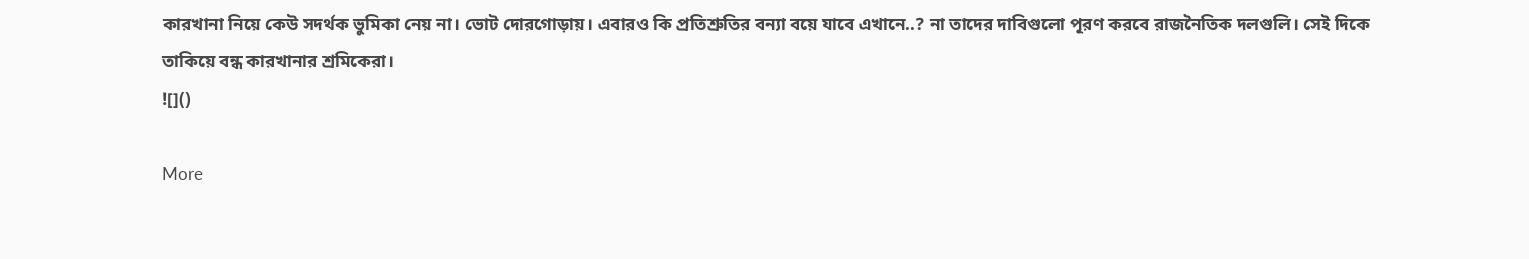কারখানা নিয়ে কেউ সদর্থক ভুমিকা নেয় না। ভোট দোরগোড়ায়। এবারও কি প্রতিশ্রুতির বন্যা বয়ে যাবে এখানে..? না তাদের দাবিগুলো পূরণ করবে রাজনৈতিক দলগুলি। সেই দিকে তাকিয়ে বন্ধ কারখানার শ্রমিকেরা।
![]()

More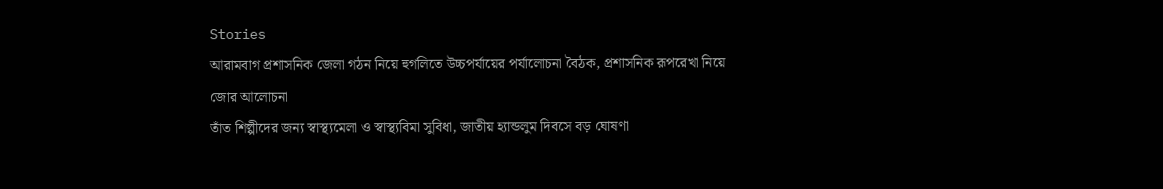Stories
আরামবাগ প্রশাসনিক জেলা গঠন নিয়ে হুগলিতে উচ্চপর্যায়ের পর্যালোচনা বৈঠক, প্রশাসনিক রূপরেখা নিয়ে জোর আলোচনা
তাঁত শিল্পীদের জন্য স্বাস্থ্যমেলা ও স্বাস্থ্যবিমা সুবিধা, জাতীয় হ্যান্ডলুম দিবসে বড় ঘোষণা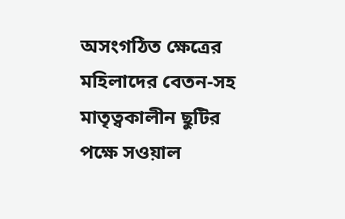অসংগঠিত ক্ষেত্রের মহিলাদের বেতন-সহ মাতৃত্বকালীন ছুটির পক্ষে সওয়াল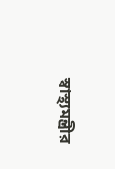স্বাস্থ্যমন্ত্রীর